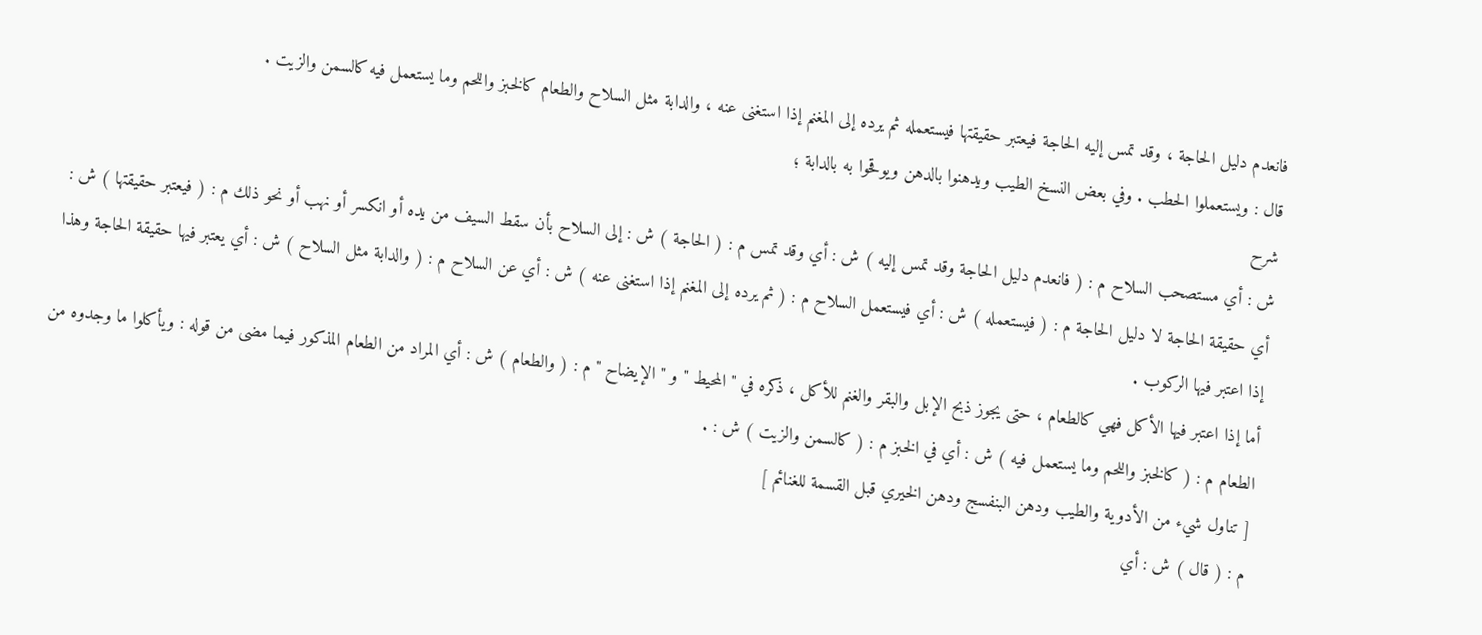فانعدم دليل الحاجة ، وقد تمس إليه الحاجة فيعتبر حقيقتها فيستعمله ثم يرده إلى المغنم إذا استغنى عنه ، والدابة مثل السلاح والطعام كالخبز واللحم وما يستعمل فيه كالسمن والزيت .
قال : ويستعملوا الحطب . وفي بعض النسخ الطيب ويدهنوا بالدهن ويوقحوا به بالدابة ؛
شرح
ش : أي مستصحب السلاح م : ( فانعدم دليل الحاجة وقد تمس إليه ) ش : أي وقد تمس م : ( الحاجة ) ش : إلى السلاح بأن سقط السيف من يده أو انكسر أو نهب أو نحو ذلك م : ( فيعتبر حقيقتها ) ش : أي حقيقة الحاجة لا دليل الحاجة م : ( فيستعمله ) ش : أي فيستعمل السلاح م : ( ثم يرده إلى المغنم إذا استغنى عنه ) ش : أي عن السلاح م : ( والدابة مثل السلاح ) ش : أي يعتبر فيها حقيقة الحاجة وهذا إذا اعتبر فيها الركوب .
أما إذا اعتبر فيها الأكل فهي كالطعام ، حتى يجوز ذبح الإبل والبقر والغنم للأكل ، ذكره في " المحيط " و " الإيضاح " م : ( والطعام ) ش : أي المراد من الطعام المذكور فيما مضى من قوله : ويأكلوا ما وجدوه من الطعام م : ( كالخبز واللحم وما يستعمل فيه ) ش : أي في الخبز م : ( كالسمن والزيت ) ش : .
[ تناول شيء من الأدوية والطيب ودهن البنفسج ودهن الخيري قبل القسمة للغنائم ]
م : ( قال ) ش : أي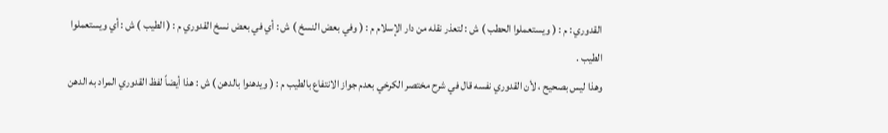القدوري : م : ( ويستعملوا الحطب ) ش : لتعذر نقله من دار الإسلام م : ( وفي بعض النسخ ) ش : أي في بعض نسخ القدوري م : ( الطيب ) ش : أي ويستعملوا الطيب .
وهذا ليس بصحيح ، لأن القدوري نفسه قال في شرح مختصر الكرخي بعدم جواز الانتفاع بالطيب م : ( ويدهنوا بالدهن ) ش : هذا أيضاً لفظ القدوري المراد به الدهن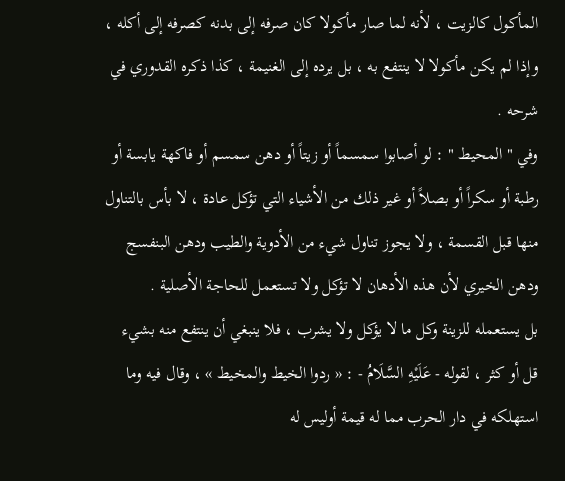المأكول كالزيت ، لأنه لما صار مأكولا كان صرفه إلى بدنه كصرفه إلى أكله ، وإذا لم يكن مأكولا لا ينتفع به ، بل يرده إلى الغنيمة ، كذا ذكره القدوري في شرحه .
وفي " المحيط " : لو أصابوا سمسماً أو زيتاً أو دهن سمسم أو فاكهة يابسة أو رطبة أو سكراً أو بصلاً أو غير ذلك من الأشياء التي تؤكل عادة ، لا بأس بالتناول منها قبل القسمة ، ولا يجوز تناول شيء من الأدوية والطيب ودهن البنفسج ودهن الخيري لأن هذه الأدهان لا تؤكل ولا تستعمل للحاجة الأصلية .
بل يستعمله للزينة وكل ما لا يؤكل ولا يشرب ، فلا ينبغي أن ينتفع منه بشيء قل أو كثر ، لقوله - عَلَيْهِ السَّلَامُ - : « ردوا الخيط والمخيط » ، وقال فيه وما استهلكه في دار الحرب مما له قيمة أوليس له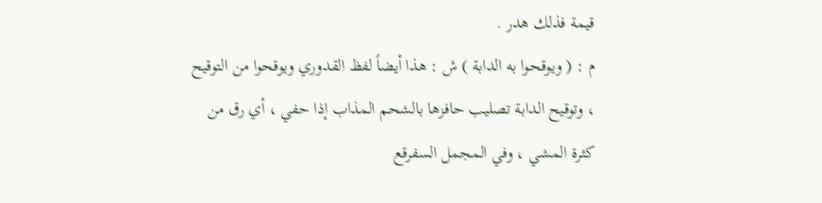قيمة فذلك هدر .
م : ( ويوقحوا به الدابة ) ش : هذا أيضاً لفظ القدوري ويوقحوا من التوقيح ، وتوقيح الدابة تصليب حافزها بالشحم المذاب إذا حفي ، أي رق من كثرة المشي ، وفي المجمل السفرقع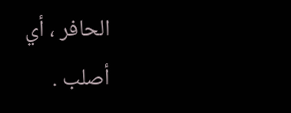الحافر ، أي أصلب .